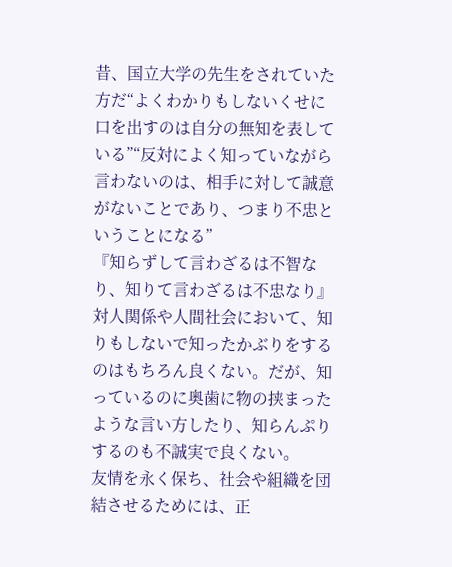昔、国立大学の先生をされていた方だ“よくわかりもしないくせに口を出すのは自分の無知を表している”“反対によく知っていながら言わないのは、相手に対して誠意がないことであり、つまり不忠ということになる”
『知らずして言わざるは不智なり、知りて言わざるは不忠なり』対人関係や人間社会において、知りもしないで知ったかぶりをするのはもちろん良くない。だが、知っているのに奥歯に物の挟まったような言い方したり、知らんぷりするのも不誠実で良くない。
友情を永く保ち、社会や組織を団結させるためには、正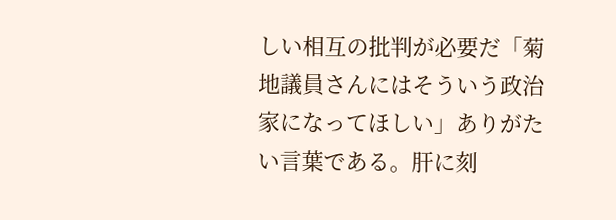しい相互の批判が必要だ「菊地議員さんにはそういう政治家になってほしい」ありがたい言葉である。肝に刻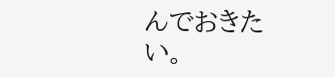んでおきたい。